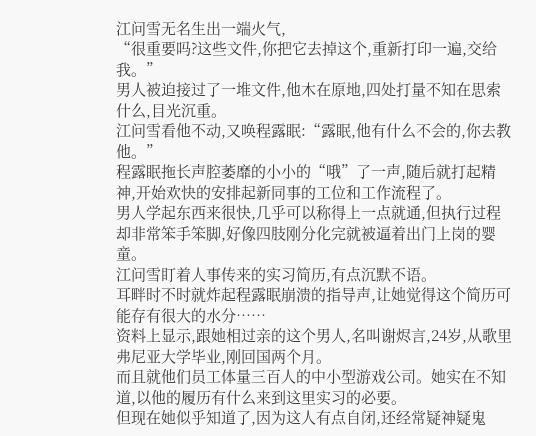江问雪无名生出一端火气,
“很重要吗?这些文件,你把它去掉这个,重新打印一遍,交给我。”
男人被迫接过了一堆文件,他木在原地,四处打量不知在思索什么,目光沉重。
江问雪看他不动,又唤程露眠:“露眠,他有什么不会的,你去教他。”
程露眠拖长声腔萎靡的小小的“哦”了一声,随后就打起精神,开始欢快的安排起新同事的工位和工作流程了。
男人学起东西来很快,几乎可以称得上一点就通,但执行过程却非常笨手笨脚,好像四肢刚分化完就被逼着出门上岗的婴童。
江问雪盯着人事传来的实习简历,有点沉默不语。
耳畔时不时就炸起程露眠崩溃的指导声,让她觉得这个简历可能存有很大的水分……
资料上显示,跟她相过亲的这个男人,名叫谢烬言,24岁,从歌里弗尼亚大学毕业,刚回国两个月。
而且就他们员工体量三百人的中小型游戏公司。她实在不知道,以他的履历有什么来到这里实习的必要。
但现在她似乎知道了,因为这人有点自闭,还经常疑神疑鬼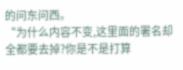的问东问西。
“为什么内容不变,这里面的署名却全都要去掉?你是不是打算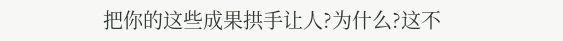把你的这些成果拱手让人?为什么?这不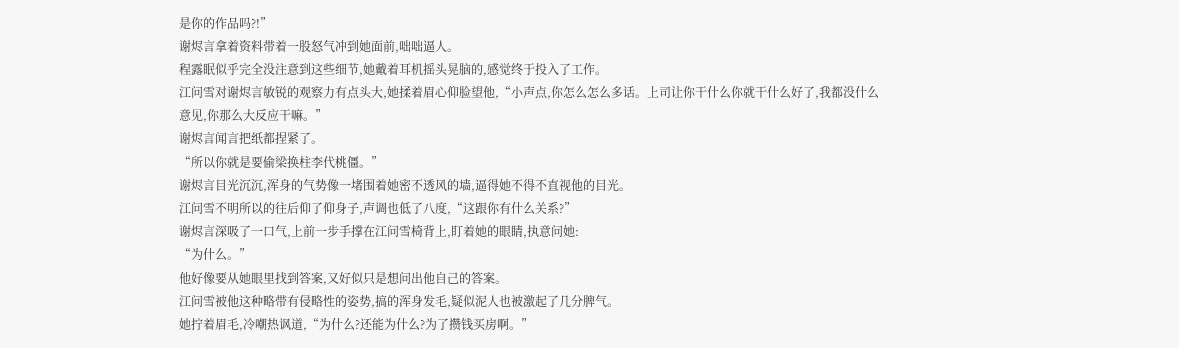是你的作品吗?!”
谢烬言拿着资料带着一股怒气冲到她面前,咄咄逼人。
程露眠似乎完全没注意到这些细节,她戴着耳机摇头晃脑的,感觉终于投入了工作。
江问雪对谢烬言敏锐的观察力有点头大,她揉着眉心仰脸望他,“小声点,你怎么怎么多话。上司让你干什么你就干什么好了,我都没什么意见,你那么大反应干嘛。”
谢烬言闻言把纸都捏紧了。
“所以你就是要偷梁换柱李代桃僵。”
谢烬言目光沉沉,浑身的气势像一堵围着她密不透风的墙,逼得她不得不直视他的目光。
江问雪不明所以的往后仰了仰身子,声调也低了八度,“这跟你有什么关系?”
谢烬言深吸了一口气,上前一步手撑在江问雪椅背上,盯着她的眼睛,执意问她:
“为什么。”
他好像要从她眼里找到答案,又好似只是想问出他自己的答案。
江问雪被他这种略带有侵略性的姿势,搞的浑身发毛,疑似泥人也被激起了几分脾气。
她拧着眉毛,冷嘲热讽道,“为什么?还能为什么?为了攒钱买房啊。”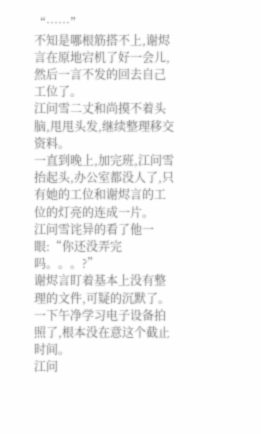“……”
不知是哪根筋搭不上,谢烬言在原地宕机了好一会儿,然后一言不发的回去自己工位了。
江问雪二丈和尚摸不着头脑,甩甩头发,继续整理移交资料。
一直到晚上,加完班,江问雪抬起头,办公室都没人了,只有她的工位和谢烬言的工位的灯亮的连成一片。
江问雪诧异的看了他一眼:“你还没弄完吗。。。?”
谢烬言盯着基本上没有整理的文件,可疑的沉默了。一下午净学习电子设备拍照了,根本没在意这个截止时间。
江问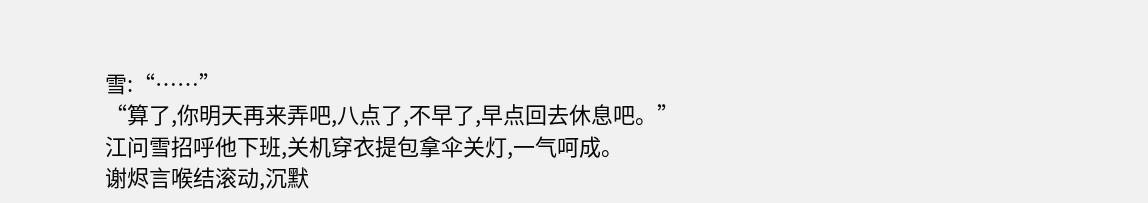雪:“……”
“算了,你明天再来弄吧,八点了,不早了,早点回去休息吧。”
江问雪招呼他下班,关机穿衣提包拿伞关灯,一气呵成。
谢烬言喉结滚动,沉默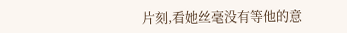片刻,看她丝毫没有等他的意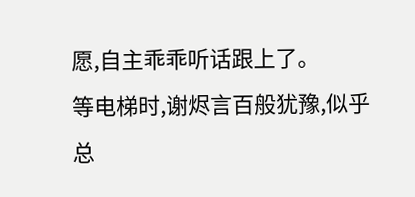愿,自主乖乖听话跟上了。
等电梯时,谢烬言百般犹豫,似乎总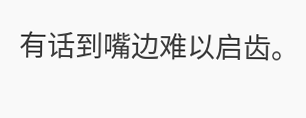有话到嘴边难以启齿。